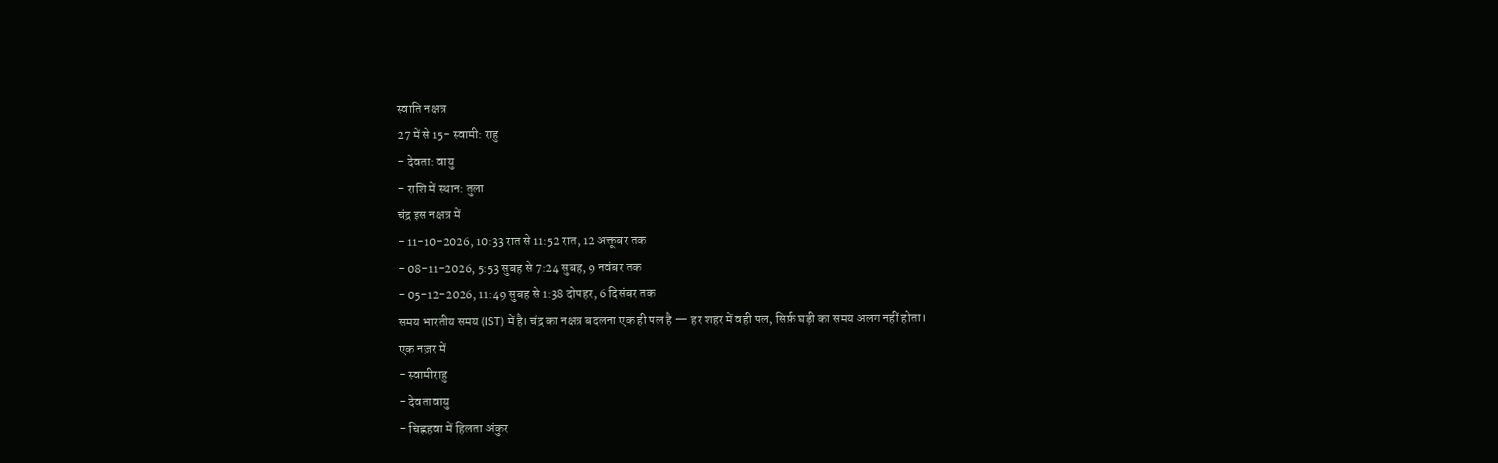स्वाति नक्षत्र
27 में से 15- स्वामी: राहु
- देवता: वायु
- राशि में स्थान: तुला
चंद्र इस नक्षत्र में
- 11-10-2026, 10:33 रात से 11:52 रात, 12 अक्तूबर तक
- 08-11-2026, 5:53 सुबह से 7:24 सुबह, 9 नवंबर तक
- 05-12-2026, 11:49 सुबह से 1:38 दोपहर, 6 दिसंबर तक
समय भारतीय समय (IST) में है। चंद्र का नक्षत्र बदलना एक ही पल है — हर शहर में वही पल, सिर्फ़ घड़ी का समय अलग नहीं होता।
एक नज़र में
- स्वामीराहु
- देवतावायु
- चिह्नहवा में हिलता अंकुर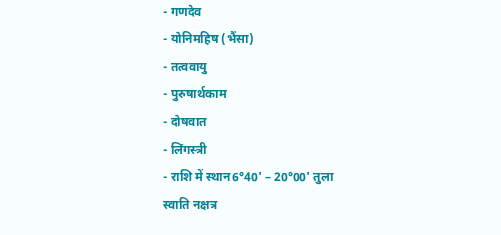- गणदेव
- योनिमहिष (भैंसा)
- तत्ववायु
- पुरुषार्थकाम
- दोषवात
- लिंगस्त्री
- राशि में स्थान6°40' – 20°00' तुला
स्वाति नक्षत्र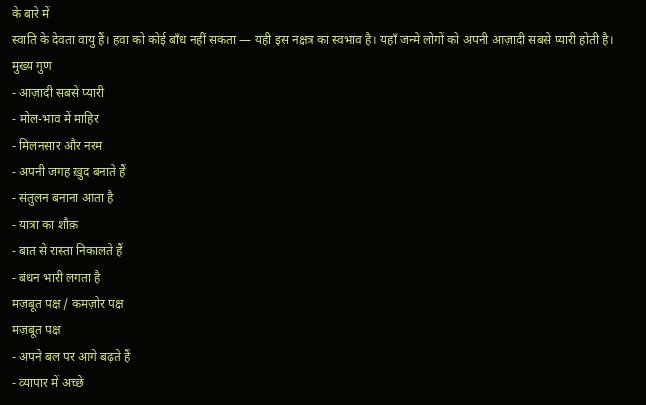के बारे में
स्वाति के देवता वायु हैं। हवा को कोई बाँध नहीं सकता — यही इस नक्षत्र का स्वभाव है। यहाँ जन्मे लोगों को अपनी आज़ादी सबसे प्यारी होती है।
मुख्य गुण
- आज़ादी सबसे प्यारी
- मोल-भाव में माहिर
- मिलनसार और नरम
- अपनी जगह ख़ुद बनाते हैं
- संतुलन बनाना आता है
- यात्रा का शौक़
- बात से रास्ता निकालते हैं
- बंधन भारी लगता है
मज़बूत पक्ष / कमज़ोर पक्ष
मज़बूत पक्ष
- अपने बल पर आगे बढ़ते हैं
- व्यापार में अच्छे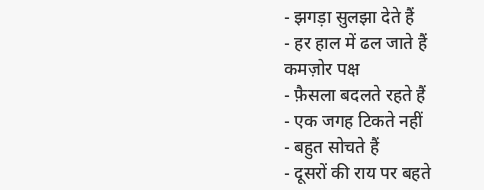- झगड़ा सुलझा देते हैं
- हर हाल में ढल जाते हैं
कमज़ोर पक्ष
- फ़ैसला बदलते रहते हैं
- एक जगह टिकते नहीं
- बहुत सोचते हैं
- दूसरों की राय पर बहते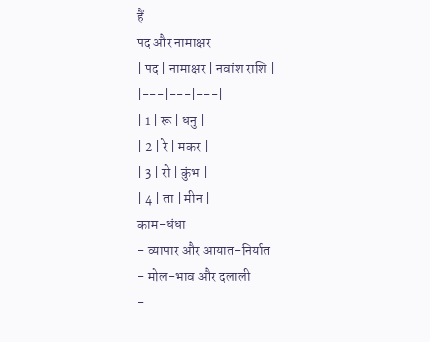हैं
पद और नामाक्षर
| पद | नामाक्षर | नवांश राशि |
|---|---|---|
| 1 | रू | धनु |
| 2 | रे | मकर |
| 3 | रो | कुंभ |
| 4 | ता | मीन |
काम-धंधा
- व्यापार और आयात-निर्यात
- मोल-भाव और दलाली
-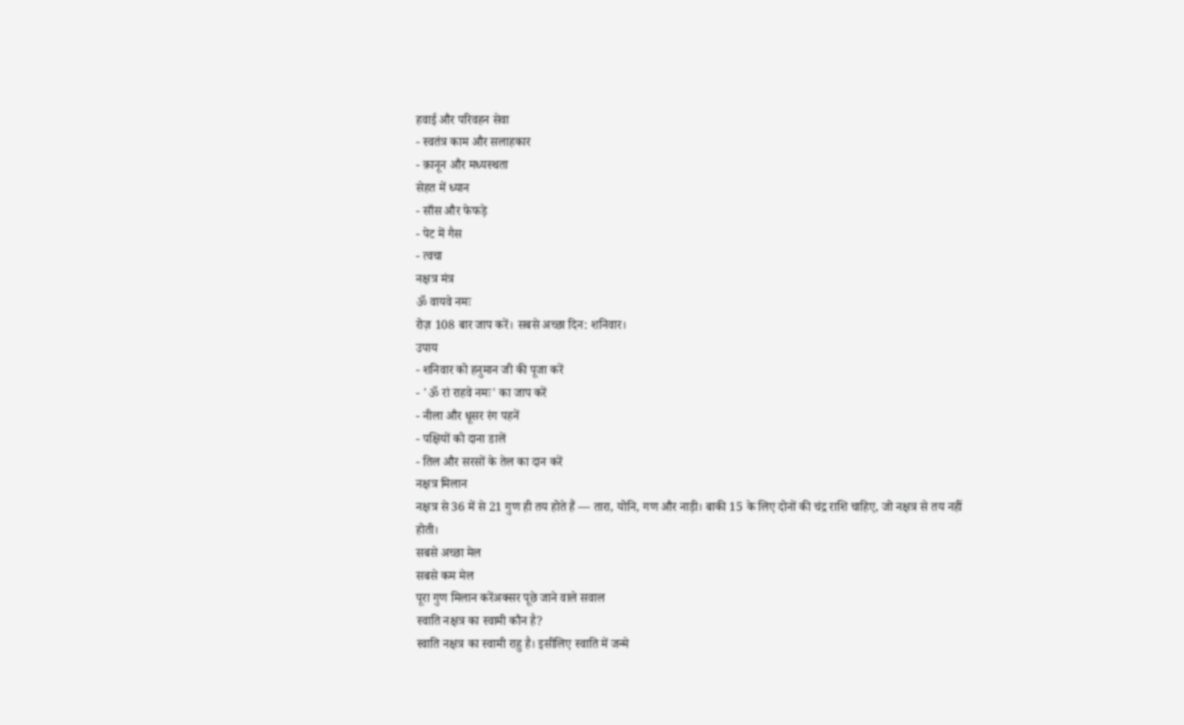हवाई और परिवहन सेवा
- स्वतंत्र काम और सलाहकार
- क़ानून और मध्यस्थता
सेहत में ध्यान
- साँस और फेफड़े
- पेट में गैस
- त्वचा
नक्षत्र मंत्र
ॐ वायवे नमः
रोज़ 108 बार जाप करें। सबसे अच्छा दिन: शनिवार।
उपाय
- शनिवार को हनुमान जी की पूजा करें
- 'ॐ रां राहवे नमः' का जाप करें
- नीला और धूसर रंग पहनें
- पक्षियों को दाना डालें
- तिल और सरसों के तेल का दान करें
नक्षत्र मिलान
नक्षत्र से 36 में से 21 गुण ही तय होते हैं — तारा, योनि, गण और नाड़ी। बाकी 15 के लिए दोनों की चंद्र राशि चाहिए, जो नक्षत्र से तय नहीं होती।
सबसे अच्छा मेल
सबसे कम मेल
पूरा गुण मिलान करेंअक्सर पूछे जाने वाले सवाल
स्वाति नक्षत्र का स्वामी कौन है?
स्वाति नक्षत्र का स्वामी राहु है। इसीलिए स्वाति में जन्मे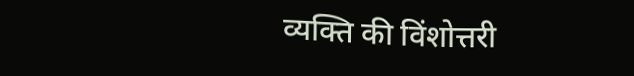व्यक्ति की विंशोत्तरी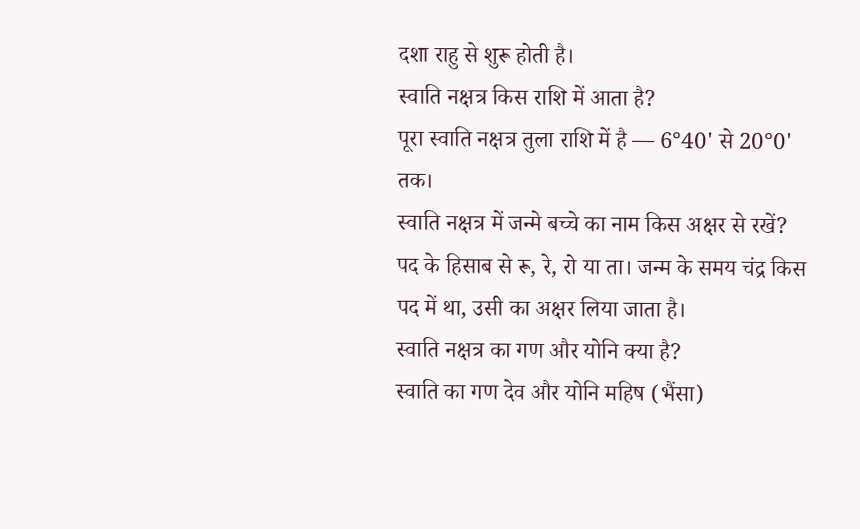दशा राहु से शुरू होती है।
स्वाति नक्षत्र किस राशि में आता है?
पूरा स्वाति नक्षत्र तुला राशि में है — 6°40' से 20°0' तक।
स्वाति नक्षत्र में जन्मे बच्चे का नाम किस अक्षर से रखें?
पद के हिसाब से रू, रे, रो या ता। जन्म के समय चंद्र किस पद में था, उसी का अक्षर लिया जाता है।
स्वाति नक्षत्र का गण और योनि क्या है?
स्वाति का गण देव और योनि महिष (भैंसा)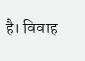है। विवाह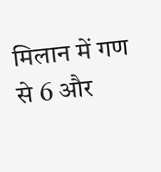मिलान में गण से 6 और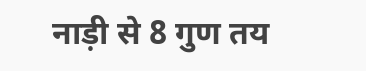नाड़ी से 8 गुण तय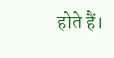होते हैं।